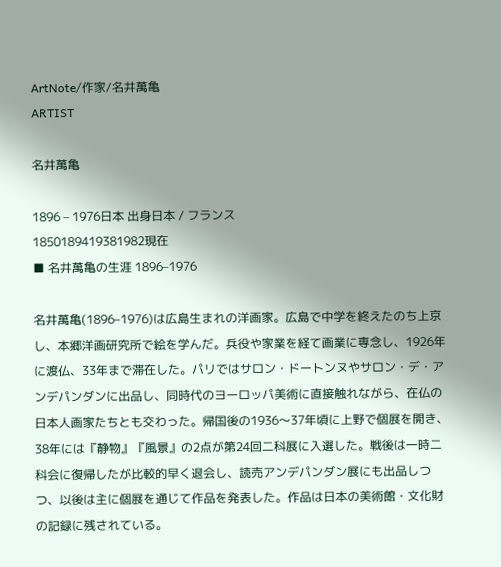ArtNote/作家/名井萬亀
ARTIST

名井萬亀

1896 – 1976日本 出身日本 / フランス
1850189419381982現在
■ 名井萬亀の生涯 1896–1976

名井萬亀(1896–1976)は広島生まれの洋画家。広島で中学を終えたのち上京し、本郷洋画研究所で絵を学んだ。兵役や家業を経て画業に専念し、1926年に渡仏、33年まで滞在した。パリではサロン・ドートンヌやサロン・デ・アンデパンダンに出品し、同時代のヨーロッパ美術に直接触れながら、在仏の日本人画家たちとも交わった。帰国後の1936〜37年頃に上野で個展を開き、38年には『静物』『風景』の2点が第24回二科展に入選した。戦後は一時二科会に復帰したが比較的早く退会し、読売アンデパンダン展にも出品しつつ、以後は主に個展を通じて作品を発表した。作品は日本の美術館・文化財の記録に残されている。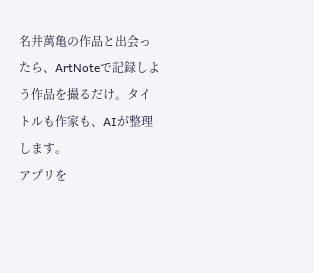名井萬亀の作品と出会ったら、ArtNoteで記録しよう作品を撮るだけ。タイトルも作家も、AIが整理します。
アプリを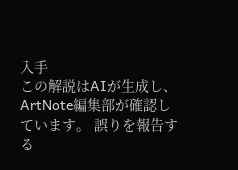入手
この解説はAIが生成し、ArtNote編集部が確認しています。 誤りを報告する